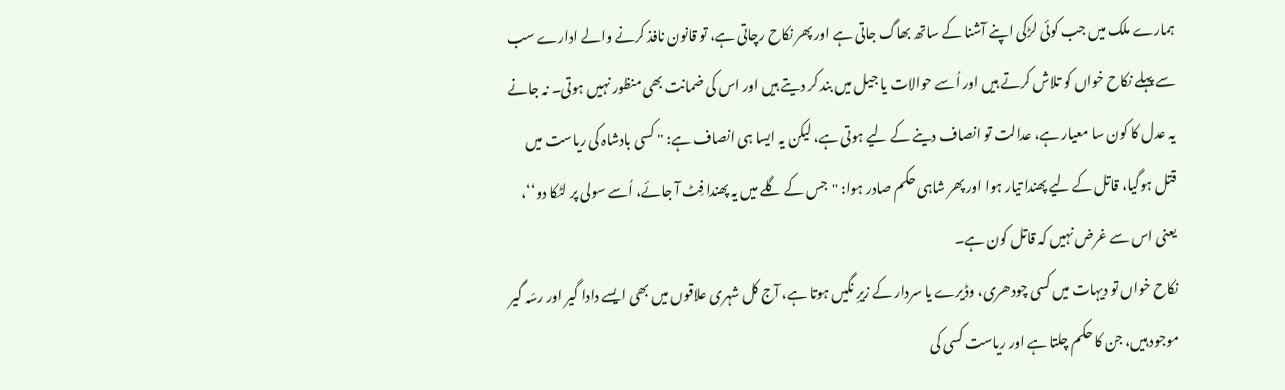ہمارے ملک میں جب کوئی لڑکی اپنے آشنا کے ساتھ بھاگ جاتی ہے اور پھر نکاح رچاتی ہے، تو قانون نافذ کرنے والے ادارے سب سے پہلے نکاح خواں کو تلاش کرتے ہیں اور اُسے حوالات یا جیل میں بند کر دیتے ہیں اور اس کی ضمانت بھی منظور نہیں ہوتی۔ نہ جانے یہ عدل کا کون سا معیار ہے، عدالت تو انصاف دینے کے لیے ہوتی ہے، لیکن یہ ایسا ہی انصاف ہے: '' کسی بادشاہ کی ریاست میں قتل ہوگیا، قاتل کے لیے پھندا تیار ہوا اور پھر شاہی حکم صادر ہوا: ''جس کے گلے میں یہ پھندا فِٹ آ جائے، اُسے سولی پر لٹکا دو‘‘، یعنی اس سے غرض نہیں کہ قاتل کون ہے۔
نکاح خواں تو دیہات میں کسی چودھری، وڈیرے یا سردار کے زیرِ نگیں ہوتا ہے، آج کل شہری علاقوں میں بھی ایسے دادا گیر اور رسّہ گیر موجود ہیں، جن کا حکم چلتا ہے اور ریاست کسی کی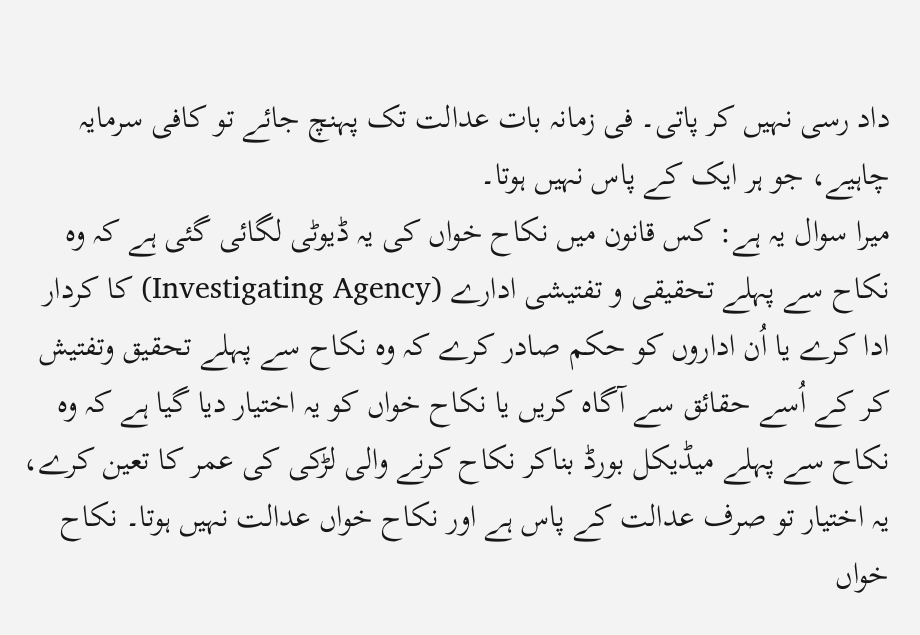داد رسی نہیں کر پاتی۔ فی زمانہ بات عدالت تک پہنچ جائے تو کافی سرمایہ چاہیے، جو ہر ایک کے پاس نہیں ہوتا۔
میرا سوال یہ ہے: کس قانون میں نکاح خواں کی یہ ڈیوٹی لگائی گئی ہے کہ وہ نکاح سے پہلے تحقیقی و تفتیشی ادارے (Investigating Agency) کا کردار ادا کرے یا اُن اداروں کو حکم صادر کرے کہ وہ نکاح سے پہلے تحقیق وتفتیش کر کے اُسے حقائق سے آگاہ کریں یا نکاح خواں کو یہ اختیار دیا گیا ہے کہ وہ نکاح سے پہلے میڈیکل بورڈ بناکر نکاح کرنے والی لڑکی کی عمر کا تعین کرے، یہ اختیار تو صرف عدالت کے پاس ہے اور نکاح خواں عدالت نہیں ہوتا۔ نکاح خواں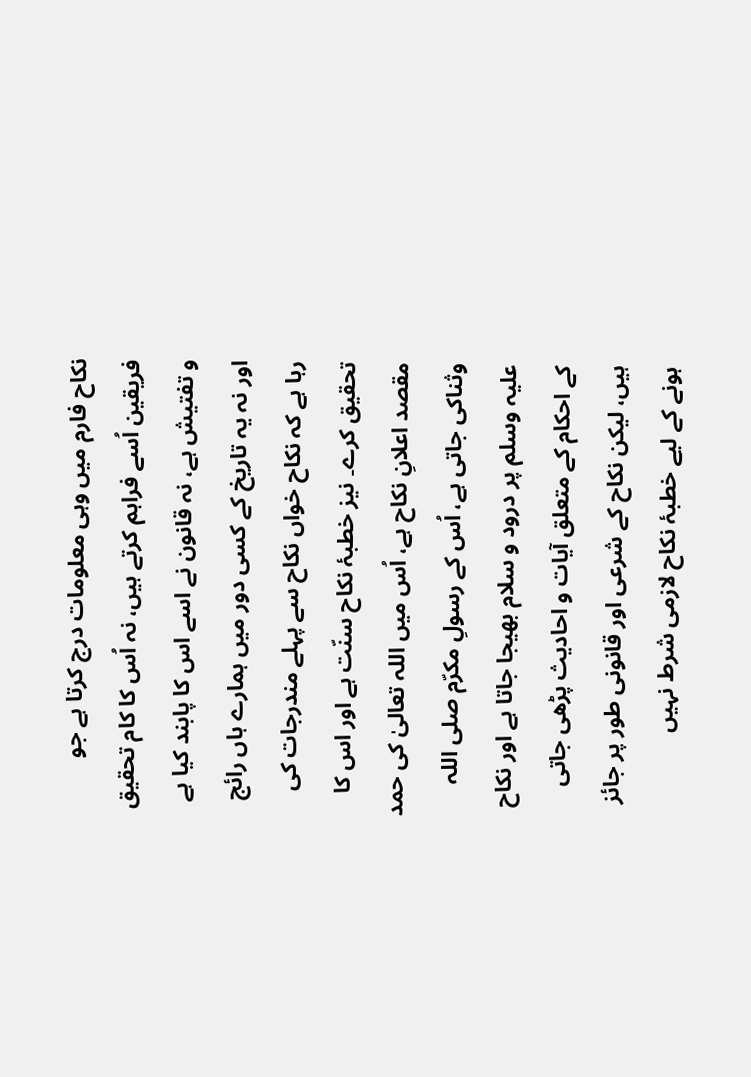نکاح فارم میں وہی معلومات درج کرتا ہے جو فریقین اُسے فراہم کرتے ہیں، نہ اُس کا کام تحقیق و تفتیش ہے، نہ قانون نے اسے اس کا پابند کیا ہے اور نہ یہ تاریخ کے کسی دور میں ہمارے ہاں رائج رہا ہے کہ نکاح خواں نکاح سے پہلے مندرجات کی تحقیق کرے۔ نیز خطبۂ نکاح سنّت ہے اور اس کا مقصد اعلانِ نکاح ہے، اُس میں اللہ تعالیٰ کی حمد وثناکی جاتی ہے، اُس کے رسولِ مکرّم صلی اللہ علیہ وسلم پر درود و سلام بھیجا جاتا ہے اور نکاح کے احکام کے متعلق آیات و احادیث پڑھی جاتی ہیں، لیکن نکاح کے شرعی اور قانونی طور پر جائز ہونے کے لیے خطبۂ نکاح لازمی شرط نہیں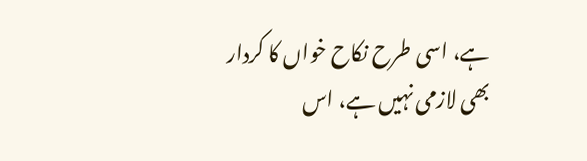ہے، اسی طرح نکاح خواں کا کردار بھی لازمی نہیں ہے، اس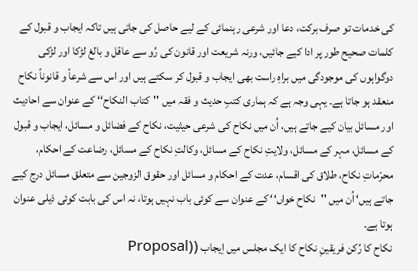کی خدمات تو صرف برکت، دعا اور شرعی رہنمائی کے لیے حاصل کی جاتی ہیں تاکہ ایجاب و قبول کے کلمات صحیح طور پر ادا کیے جائیں، ورنہ شریعت اور قانون کی رُو سے عاقل و بالغ لڑکا اور لڑکی دوگواہوں کی موجودگی میں براہِ راست بھی ایجاب و قبول کر سکتے ہیں اور اس سے شرعاً و قانوناً نکاح منعقد ہو جاتا ہے۔ یہی وجہ ہے کہ ہماری کتبِ حدیث و فقہ میں ''کتاب النکاح‘‘ کے عنوان سے احادیث اور مسائل بیان کیے جاتے ہیں، اُن میں نکاح کی شرعی حیثیت، نکاح کے فضائل و مسائل، ایجاب و قبول کے مسائل، مہر کے مسائل، ولایتِ نکاح کے مسائل، وکالتِ نکاح کے مسائل، رضاعت کے احکام، محرّماتِ نکاح، طلاق کی اقسام، عدت کے احکام و مسائل اور حقوق الزوجین سے متعلق مسائل درج کیے جاتے ہیں‘ اُن میں ''نکاح خواں‘‘ کے عنوان سے کوئی باب نہیں ہوتا، نہ اس کی بابت کوئی ذیلی عنوان ہوتا ہے۔
نکاح کا رُکن فریقینِ نکاح کا ایک مجلس میں اِیجاب ((Proposal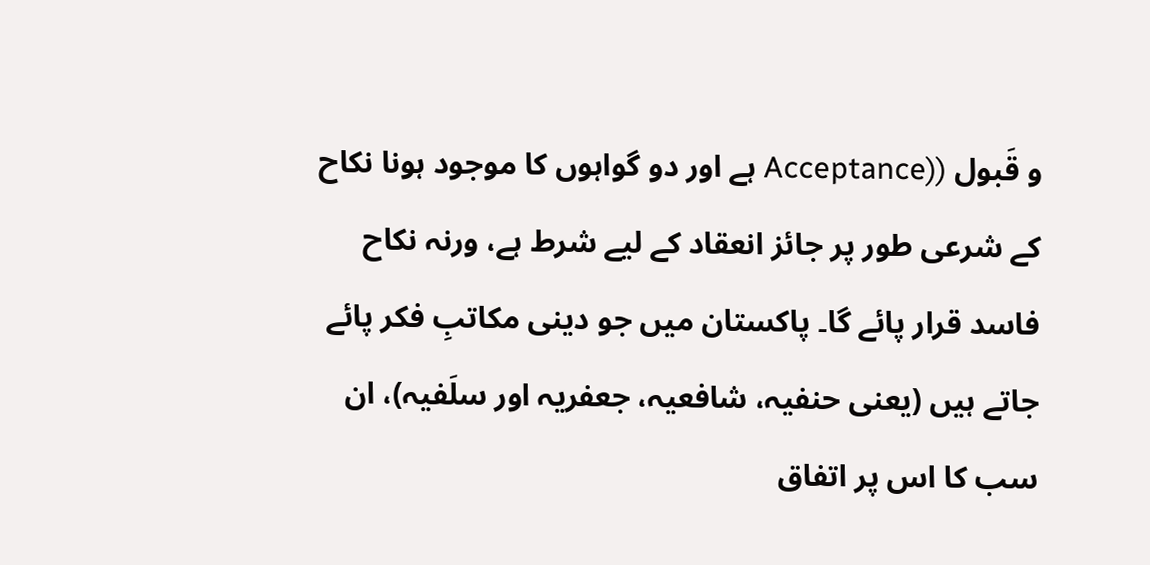و قَبول ((Acceptance ہے اور دو گواہوں کا موجود ہونا نکاح کے شرعی طور پر جائز انعقاد کے لیے شرط ہے، ورنہ نکاح فاسد قرار پائے گا۔ پاکستان میں جو دینی مکاتبِ فکر پائے جاتے ہیں (یعنی حنفیہ، شافعیہ، جعفریہ اور سلَفیہ)، ان سب کا اس پر اتفاق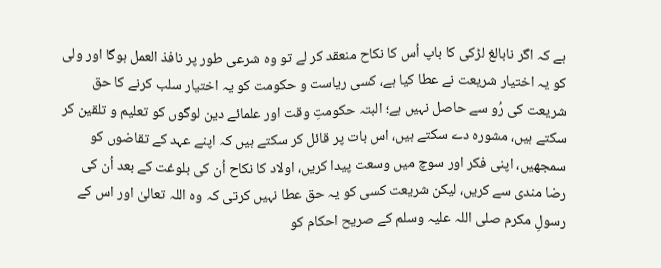ہے کہ اگر نابالغ لڑکی کا باپ اُس کا نکاح منعقد کر لے تو وہ شرعی طور پر نافذ العمل ہوگا اور ولی کو یہ اختیار شریعت نے عطا کیا ہے، کسی ریاست و حکومت کو یہ اختیار سلب کرنے کا حق شریعت کی رُو سے حاصل نہیں ہے؛ البتہ حکومتِ وقت اور علمائے دین لوگوں کو تعلیم و تلقین کر سکتے ہیں، مشورہ دے سکتے ہیں، اس بات پر قائل کر سکتے ہیں کہ اپنے عہد کے تقاضوں کو سمجھیں، اپنی فکر اور سوچ میں وسعت پیدا کریں، اولاد کا نکاح اُن کی بلوغت کے بعد اُن کی رضا مندی سے کریں، لیکن شریعت کسی کو یہ حق عطا نہیں کرتی کہ وہ اللہ تعالیٰ اور اس کے رسولِ مکرم صلی اللہ علیہ وسلم کے صریح احکام کو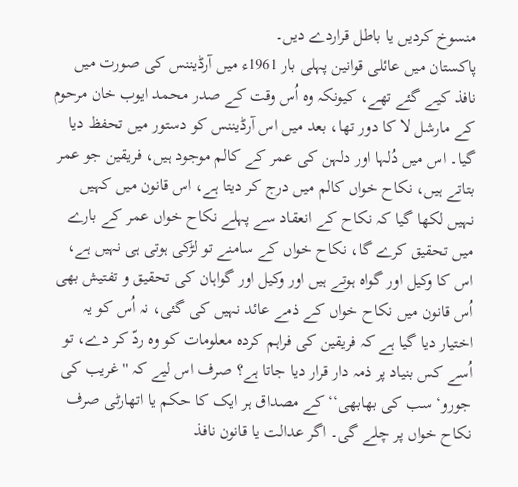منسوخ کردیں یا باطل قراردے دیں۔
پاکستان میں عائلی قوانین پہلی بار 1961ء میں آرڈیننس کی صورت میں نافذ کیے گئے تھے، کیونکہ وہ اُس وقت کے صدر محمد ایوب خان مرحوم کے مارشل لا کا دور تھا، بعد میں اس آرڈیننس کو دستور میں تحفظ دیا گیا۔ اس میں دُلہا اور دلہن کی عمر کے کالم موجود ہیں، فریقین جو عمر بتاتے ہیں، نکاح خواں کالم میں درج کر دیتا ہے، اس قانون میں کہیں نہیں لکھا گیا کہ نکاح کے انعقاد سے پہلے نکاح خواں عمر کے بارے میں تحقیق کرے گا، نکاح خواں کے سامنے تو لڑکی ہوتی ہی نہیں ہے، اس کا وکیل اور گواہ ہوتے ہیں اور وکیل اور گواہان کی تحقیق و تفتیش بھی اُس قانون میں نکاح خواں کے ذمے عائد نہیں کی گئی، نہ اُس کو یہ اختیار دیا گیا ہے کہ فریقین کی فراہم کردہ معلومات کو وہ ردّ کر دے، تو اُسے کس بنیاد پر ذمہ دار قرار دیا جاتا ہے؟ صرف اس لیے کہ ''غریب کی جورو‘ سب کی بھابھی‘‘ کے مصداق ہر ایک کا حکم یا اتھارٹی صرف نکاح خواں پر چلے گی۔ اگر عدالت یا قانون نافذ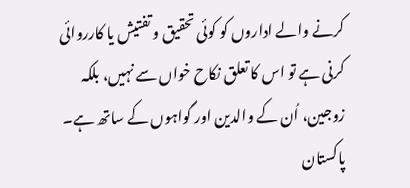کرنے والے اداروں کو کوئی تحقیق و تفتیش یا کارروائی کرنی ہے تو اس کا تعلق نکاح خواں سے نہیں، بلکہ زوجین، اُن کے والدین اور گواہوں کے ساتھ ہے۔
پاکستان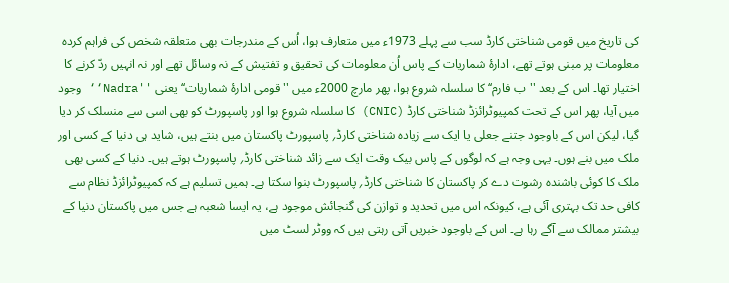کی تاریخ میں قومی شناختی کارڈ سب سے پہلے 1973ء میں متعارف ہوا، اُس کے مندرجات بھی متعلقہ شخص کی فراہم کردہ معلومات پر مبنی ہوتے تھے، ادارۂ شماریات کے پاس اُن معلومات کی تحقیق و تفتیش کے نہ وسائل تھے اور نہ انہیں ردّ کرنے کا اختیار تھا۔ اس کے بعد ''ب فارم‘‘ کا سلسلہ شروع ہوا، پھر مارچ 2000ء میں ''قومی ادارۂ شماریات‘‘ یعنی ''Nadra‘‘ وجود میں آیا، پھر اس کے تحت کمپیوٹرائزڈ شناختی کارڈ (CNIC) کا سلسلہ شروع ہوا اور پاسپورٹ کو بھی اسی سے منسلک کر دیا گیا، لیکن اس کے باوجود جتنے جعلی یا ایک سے زیادہ شناختی کارڈ؍ پاسپورٹ پاکستان میں بنتے ہیں، شاید ہی دنیا کے کسی اور ملک میں بنے ہوں۔ یہی وجہ ہے کہ لوگوں کے پاس بیک وقت ایک سے زائد شناختی کارڈ؍ پاسپورٹ ہوتے ہیں۔ دنیا کے کسی بھی ملک کا کوئی باشندہ رشوت دے کر پاکستان کا شناختی کارڈ؍ پاسپورٹ بنوا سکتا ہے۔ ہمیں تسلیم ہے کہ کمپیوٹرائزڈ نظام سے کافی حد تک بہتری آئی ہے، کیونکہ اس میں تحدید و توازن کی گنجائش موجود ہے، یہ ایسا شعبہ ہے جس میں پاکستان دنیا کے بیشتر ممالک سے آگے رہا ہے۔ اس کے باوجود خبریں آتی رہتی ہیں کہ ووٹر لسٹ میں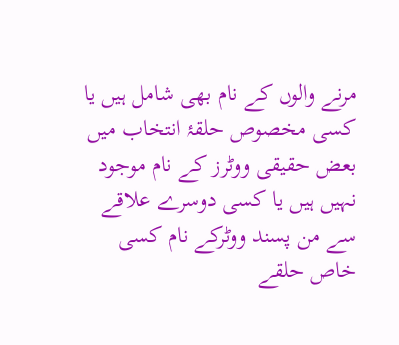مرنے والوں کے نام بھی شامل ہیں یا کسی مخصوص حلقۂ انتخاب میں بعض حقیقی ووٹرز کے نام موجود نہیں ہیں یا کسی دوسرے علاقے سے من پسند ووٹرکے نام کسی خاص حلقے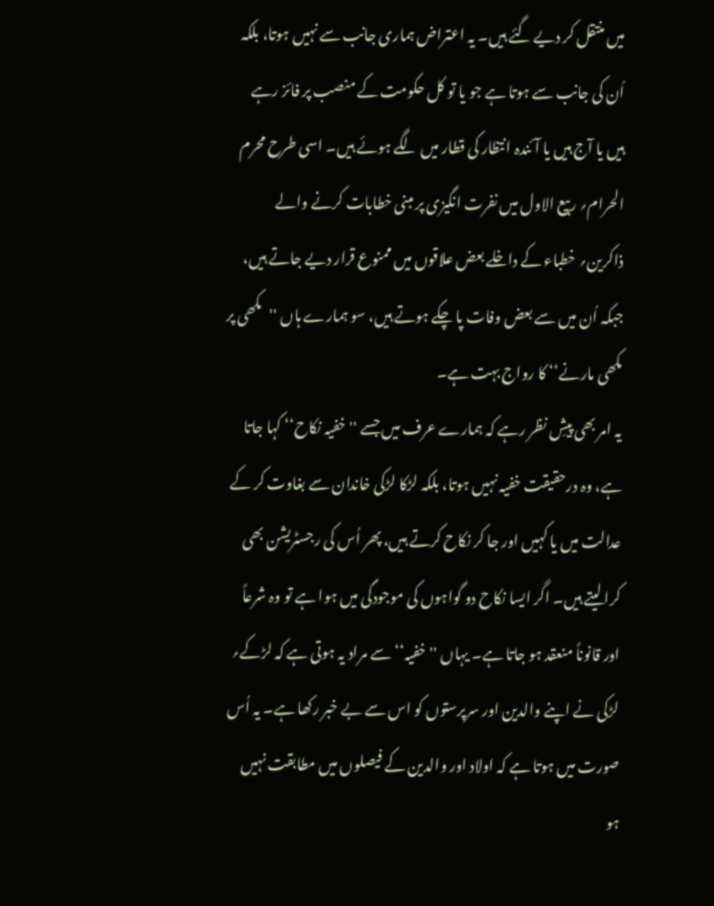میں منتقل کر دیے گئے ہیں۔ یہ اعتراض ہماری جانب سے نہیں ہوتا، بلکہ اُن کی جانب سے ہوتا ہے جو یا تو کل حکومت کے منصب پر فائز رہے ہیں یا آج ہیں یا آئندہ انتظار کی قطار میں لگے ہوئے ہیں۔ اسی طرح محرم الحرام؍ ربیع الاول میں نفرت انگیزی پر مبنی خطابات کرنے والے ذاکرین؍ خطباء کے داخلے بعض علاقوں میں ممنوع قرار دیے جاتے ہیں، جبکہ اُن میں سے بعض وفات پا چکے ہوتے ہیں، سو ہمارے ہاں ''مکھی پر مکھی مارنے‘‘ کا رواج بہت ہے۔
یہ امر بھی پیشِ نظر رہے کہ ہمارے عرف میں جسے ''خفیہ نکاح‘‘ کہا جاتا ہے، وہ درحقیقت خفیہ نہیں ہوتا، بلکہ لڑکا لڑکی خاندان سے بغاوت کر کے عدالت میں یا کہیں اور جا کر نکاح کرتے ہیں، پھر اُس کی رجسٹریشن بھی کرا لیتے ہیں۔ اگر ایسا نکاح دو گواہوں کی موجودگی میں ہوا ہے تو وہ شرعاً اور قانوناً منعقد ہو جاتا ہے۔ یہاں ''خفیہ‘‘ سے مراد یہ ہوتی ہے کہ لڑکے؍ لڑکی نے اپنے والدین اور سرپرستوں کو اس سے بے خبر رکھا ہے۔ یہ اُس صورت میں ہوتا ہے کہ اولاد اور والدین کے فیصلوں میں مطابقت نہیں ہو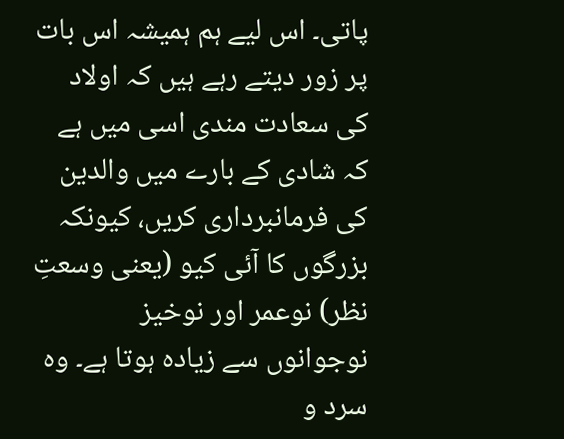پاتی۔ اس لیے ہم ہمیشہ اس بات پر زور دیتے رہے ہیں کہ اولاد کی سعادت مندی اسی میں ہے کہ شادی کے بارے میں والدین کی فرمانبرداری کریں، کیونکہ بزرگوں کا آئی کیو (یعنی وسعتِ نظر) نوعمر اور نوخیز نوجوانوں سے زیادہ ہوتا ہے۔ وہ سرد و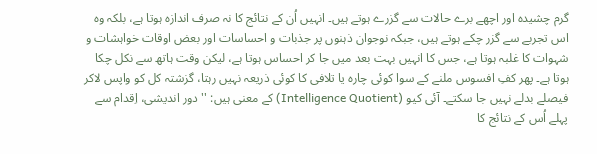گرم چشیدہ اور اچھے برے حالات سے گزرے ہوتے ہیں۔ انہیں اُن کے نتائج کا نہ صرف اندازہ ہوتا ہے، بلکہ وہ اس تجربے سے گزر چکے ہوتے ہیں، جبکہ نوجوان ذہنوں پر جذبات و احساسات اور بعض اوقات خواہشات و شہوات کا غلبہ ہوتا ہے، جس کا انہیں بہت بعد میں جا کر احساس ہوتا ہے، لیکن وقت ہاتھ سے نکل چکا ہوتا ہے۔ پھر کفِ افسوس ملنے کے سوا کوئی چارہ یا تلافی کا کوئی ذریعہ نہیں رہتا، گزشتہ کل کو واپس لاکر فیصلے بدلے نہیں جا سکتے۔ آئی کیو (Intelligence Quotient) کے معنی ہیں: ''دور اندیشی، اِقدام سے پہلے اُس کے نتائج کا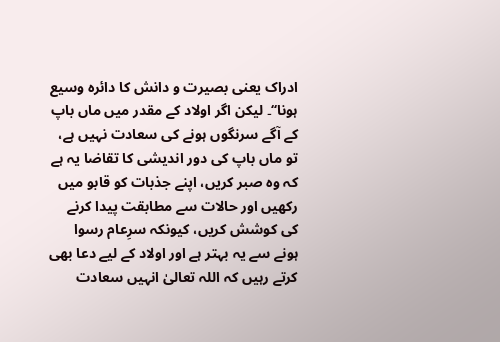ادراک یعنی بصیرت و دانش کا دائرہ وسیع ہونا‘‘۔ لیکن اگر اولاد کے مقدر میں ماں باپ کے آگے سرنگوں ہونے کی سعادت نہیں ہے، تو ماں باپ کی دور اندیشی کا تقاضا یہ ہے کہ وہ صبر کریں، اپنے جذبات کو قابو میں رکھیں اور حالات سے مطابقت پیدا کرنے کی کوشش کریں، کیونکہ سرِعام رسوا ہونے سے یہ بہتر ہے اور اولاد کے لیے دعا بھی کرتے رہیں کہ اللہ تعالیٰ انہیں سعادت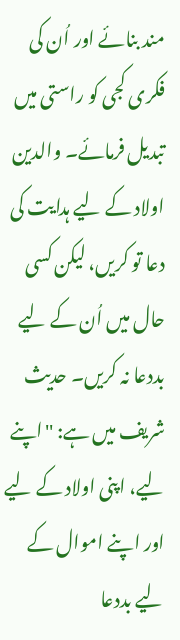مند بنائے اور اُن کی فکری کجی کو راستی میں تبدیل فرمائے۔ والدین اولاد کے لیے ہدایت کی دعا تو کریں، لیکن کسی حال میں اُن کے لیے بددعا نہ کریں۔ حدیث شریف میں ہے: ''اپنے لیے، اپنی اولاد کے لیے اور اپنے اموال کے لیے بددعا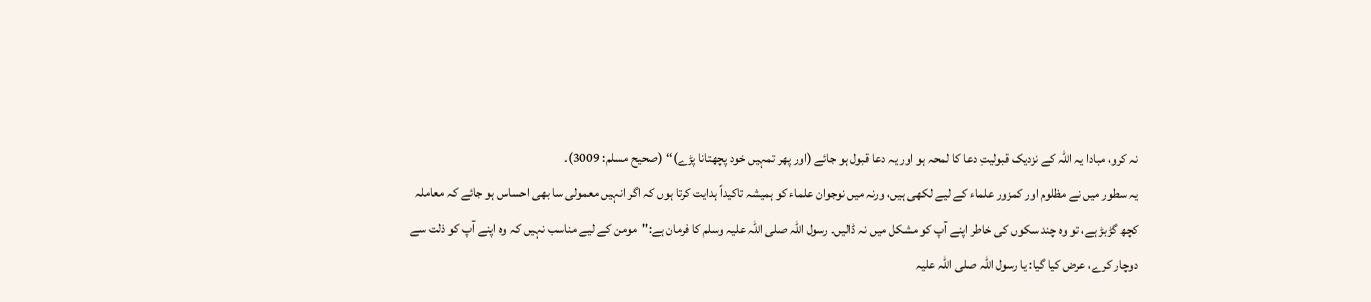نہ کرو، مبادا یہ اللہ کے نزدیک قبولیتِ دعا کا لمحہ ہو اور یہ دعا قبول ہو جائے (اور پھر تمہیں خود پچھتانا پڑے)‘‘ (صحیح مسلم: 3009)۔
یہ سطور میں نے مظلوم اور کمزور علماء کے لیے لکھی ہیں، ورنہ میں نوجوان علماء کو ہمیشہ تاکیداً ہدایت کرتا ہوں کہ اگر انہیں معمولی سا بھی احساس ہو جائے کہ معاملہ کچھ گڑبڑ ہے، تو وہ چند سکوں کی خاطر اپنے آپ کو مشکل میں نہ ڈالیں۔ رسول اللہ صلی اللہ علیہ وسلم کا فرمان ہے:''مومن کے لیے مناسب نہیں کہ وہ اپنے آپ کو ذلت سے دوچار کرے، عرض کیا گیا: یا رسول اللہ صلی اللہ علیہ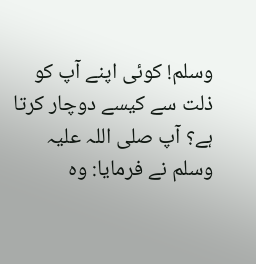وسلم! کوئی اپنے آپ کو ذلت سے کیسے دوچار کرتا ہے؟ آپ صلی اللہ علیہ وسلم نے فرمایا: وہ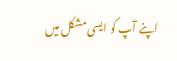اپنے آپ کو ایسی مشکل میں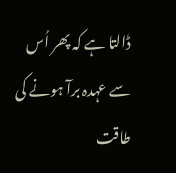ڈالتا ہے کہ پھر اُس سے عہدہ برآ ہونے کی طاقت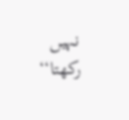نہیں رکھتا‘‘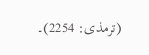(ترمذی: 2254)۔